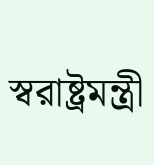স্বরাষ্ট্রমন্ত্রী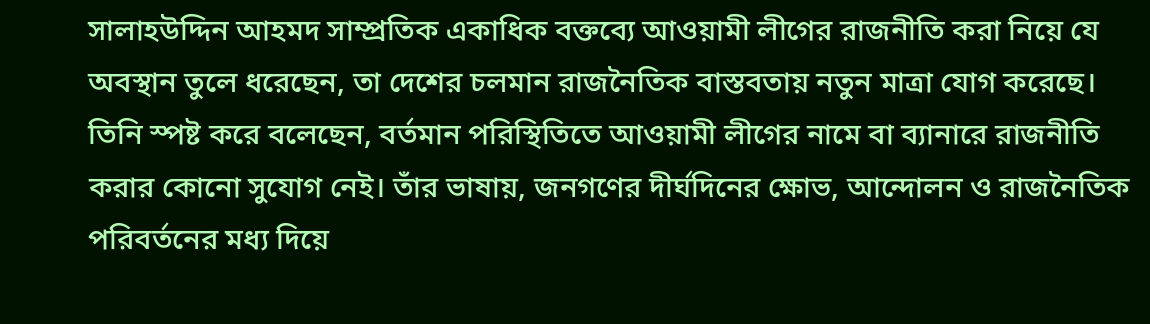সালাহউদ্দিন আহমদ সাম্প্রতিক একাধিক বক্তব্যে আওয়ামী লীগের রাজনীতি করা নিয়ে যে অবস্থান তুলে ধরেছেন, তা দেশের চলমান রাজনৈতিক বাস্তবতায় নতুন মাত্রা যোগ করেছে। তিনি স্পষ্ট করে বলেছেন, বর্তমান পরিস্থিতিতে আওয়ামী লীগের নামে বা ব্যানারে রাজনীতি করার কোনো সুযোগ নেই। তাঁর ভাষায়, জনগণের দীর্ঘদিনের ক্ষোভ, আন্দোলন ও রাজনৈতিক পরিবর্তনের মধ্য দিয়ে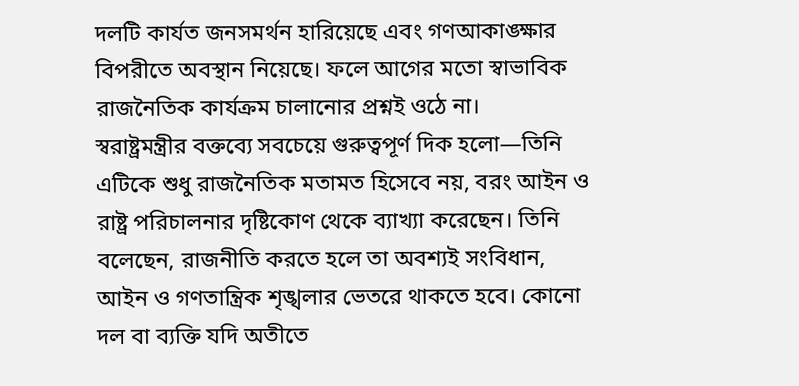দলটি কার্যত জনসমর্থন হারিয়েছে এবং গণআকাঙ্ক্ষার বিপরীতে অবস্থান নিয়েছে। ফলে আগের মতো স্বাভাবিক রাজনৈতিক কার্যক্রম চালানোর প্রশ্নই ওঠে না।
স্বরাষ্ট্রমন্ত্রীর বক্তব্যে সবচেয়ে গুরুত্বপূর্ণ দিক হলো—তিনি এটিকে শুধু রাজনৈতিক মতামত হিসেবে নয়, বরং আইন ও রাষ্ট্র পরিচালনার দৃষ্টিকোণ থেকে ব্যাখ্যা করেছেন। তিনি বলেছেন, রাজনীতি করতে হলে তা অবশ্যই সংবিধান, আইন ও গণতান্ত্রিক শৃঙ্খলার ভেতরে থাকতে হবে। কোনো দল বা ব্যক্তি যদি অতীতে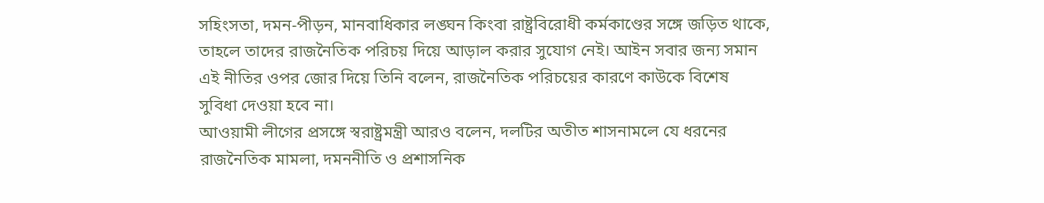সহিংসতা, দমন-পীড়ন, মানবাধিকার লঙ্ঘন কিংবা রাষ্ট্রবিরোধী কর্মকাণ্ডের সঙ্গে জড়িত থাকে, তাহলে তাদের রাজনৈতিক পরিচয় দিয়ে আড়াল করার সুযোগ নেই। আইন সবার জন্য সমান এই নীতির ওপর জোর দিয়ে তিনি বলেন, রাজনৈতিক পরিচয়ের কারণে কাউকে বিশেষ সুবিধা দেওয়া হবে না।
আওয়ামী লীগের প্রসঙ্গে স্বরাষ্ট্রমন্ত্রী আরও বলেন, দলটির অতীত শাসনামলে যে ধরনের রাজনৈতিক মামলা, দমননীতি ও প্রশাসনিক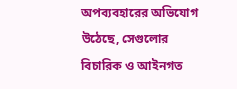অপব্যবহারের অভিযোগ উঠেছে, সেগুলোর বিচারিক ও আইনগত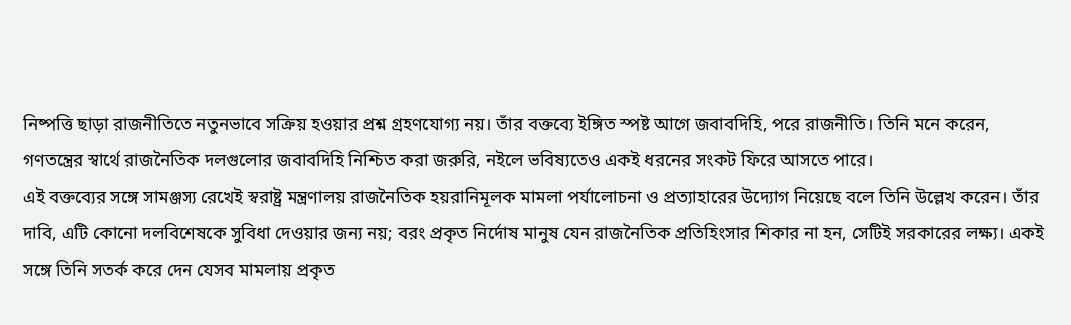নিষ্পত্তি ছাড়া রাজনীতিতে নতুনভাবে সক্রিয় হওয়ার প্রশ্ন গ্রহণযোগ্য নয়। তাঁর বক্তব্যে ইঙ্গিত স্পষ্ট আগে জবাবদিহি, পরে রাজনীতি। তিনি মনে করেন, গণতন্ত্রের স্বার্থে রাজনৈতিক দলগুলোর জবাবদিহি নিশ্চিত করা জরুরি, নইলে ভবিষ্যতেও একই ধরনের সংকট ফিরে আসতে পারে।
এই বক্তব্যের সঙ্গে সামঞ্জস্য রেখেই স্বরাষ্ট্র মন্ত্রণালয় রাজনৈতিক হয়রানিমূলক মামলা পর্যালোচনা ও প্রত্যাহারের উদ্যোগ নিয়েছে বলে তিনি উল্লেখ করেন। তাঁর দাবি, এটি কোনো দলবিশেষকে সুবিধা দেওয়ার জন্য নয়; বরং প্রকৃত নির্দোষ মানুষ যেন রাজনৈতিক প্রতিহিংসার শিকার না হন, সেটিই সরকারের লক্ষ্য। একই সঙ্গে তিনি সতর্ক করে দেন যেসব মামলায় প্রকৃত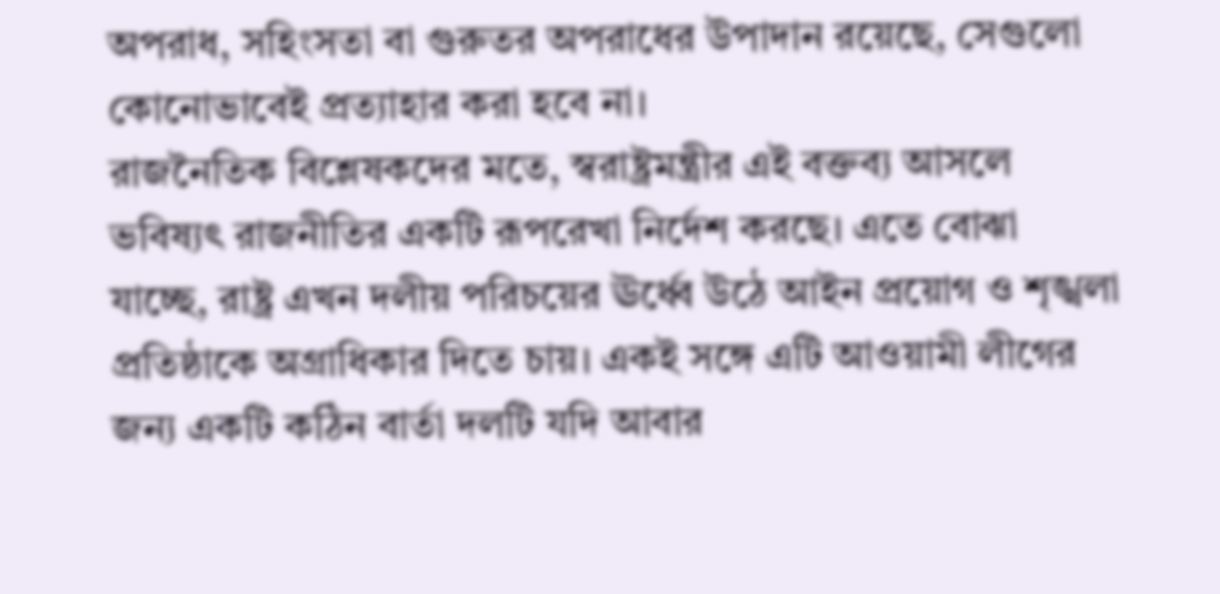অপরাধ, সহিংসতা বা গুরুতর অপরাধের উপাদান রয়েছে, সেগুলো কোনোভাবেই প্রত্যাহার করা হবে না।
রাজনৈতিক বিশ্লেষকদের মতে, স্বরাষ্ট্রমন্ত্রীর এই বক্তব্য আসলে ভবিষ্যৎ রাজনীতির একটি রূপরেখা নির্দেশ করছে। এতে বোঝা যাচ্ছে, রাষ্ট্র এখন দলীয় পরিচয়ের ঊর্ধ্বে উঠে আইন প্রয়োগ ও শৃঙ্খলা প্রতিষ্ঠাকে অগ্রাধিকার দিতে চায়। একই সঙ্গে এটি আওয়ামী লীগের জন্য একটি কঠিন বার্তা দলটি যদি আবার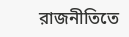রাজনীতিতে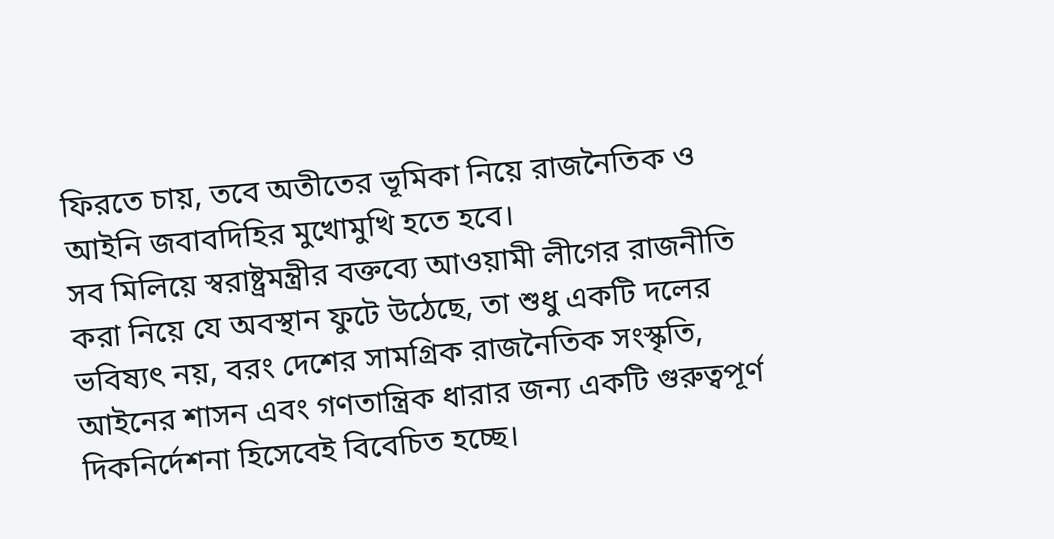ফিরতে চায়, তবে অতীতের ভূমিকা নিয়ে রাজনৈতিক ও আইনি জবাবদিহির মুখোমুখি হতে হবে।
সব মিলিয়ে স্বরাষ্ট্রমন্ত্রীর বক্তব্যে আওয়ামী লীগের রাজনীতি করা নিয়ে যে অবস্থান ফুটে উঠেছে, তা শুধু একটি দলের ভবিষ্যৎ নয়, বরং দেশের সামগ্রিক রাজনৈতিক সংস্কৃতি, আইনের শাসন এবং গণতান্ত্রিক ধারার জন্য একটি গুরুত্বপূর্ণ দিকনির্দেশনা হিসেবেই বিবেচিত হচ্ছে।